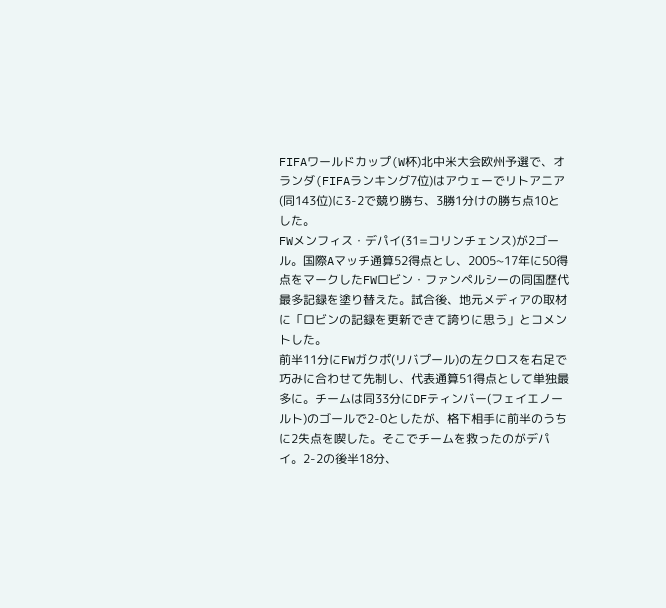FIFAワールドカップ(W杯)北中米大会欧州予選で、オランダ(FIFAランキング7位)はアウェーでリトアニア(同143位)に3-2で競り勝ち、3勝1分けの勝ち点10とした。
FWメンフィス・デパイ(31=コリンチェンス)が2ゴール。国際Aマッチ通算52得点とし、2005~17年に50得点をマークしたFWロビン・ファンペルシーの同国歴代最多記録を塗り替えた。試合後、地元メディアの取材に「ロビンの記録を更新できて誇りに思う」とコメントした。
前半11分にFWガクポ(リバプール)の左クロスを右足で巧みに合わせて先制し、代表通算51得点として単独最多に。チームは同33分にDFティンバー(フェイエノールト)のゴールで2-0としたが、格下相手に前半のうちに2失点を喫した。そこでチームを救ったのがデパイ。2-2の後半18分、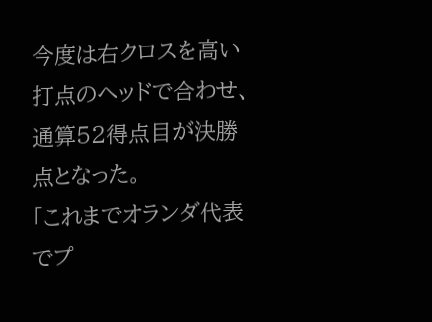今度は右クロスを高い打点のヘッドで合わせ、通算52得点目が決勝点となった。
「これまでオランダ代表でプ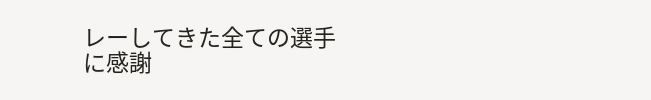レーしてきた全ての選手に感謝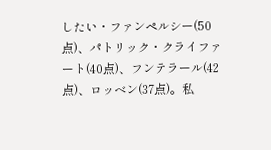したい・ファンペルシー(50点)、パトリック・クライファート(40点)、フンテラール(42点)、ロッベン(37点)。私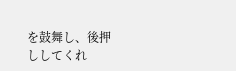を鼓舞し、後押ししてくれ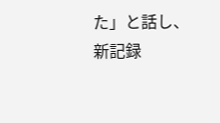た」と話し、新記録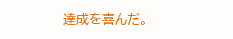達成を喜んだ。